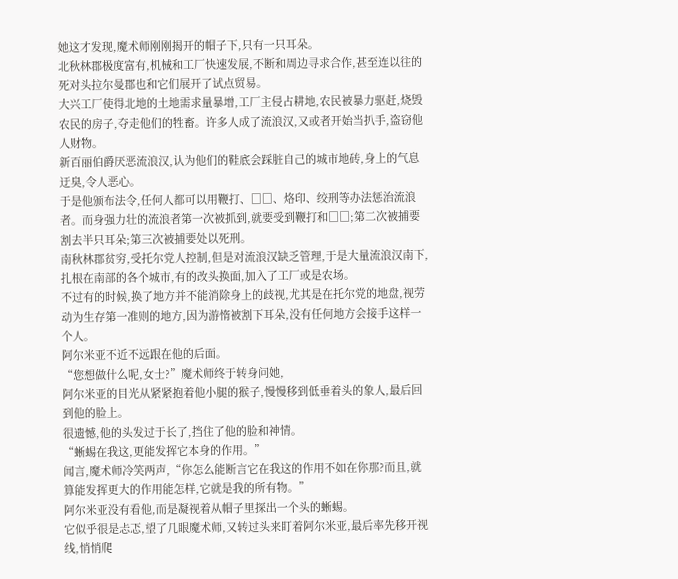她这才发现,魔术师刚刚揭开的帽子下,只有一只耳朵。
北秋林郡极度富有,机械和工厂快速发展,不断和周边寻求合作,甚至连以往的死对头拉尔曼郡也和它们展开了试点贸易。
大兴工厂使得北地的土地需求量暴增,工厂主侵占耕地,农民被暴力驱赶,烧毁农民的房子,夺走他们的牲畜。许多人成了流浪汉,又或者开始当扒手,盗窃他人财物。
新百丽伯爵厌恶流浪汉,认为他们的鞋底会踩脏自己的城市地砖,身上的气息迂臭,令人恶心。
于是他颁布法令,任何人都可以用鞭打、□□、烙印、绞刑等办法惩治流浪者。而身强力壮的流浪者第一次被抓到,就要受到鞭打和□□;第二次被捕要割去半只耳朵;第三次被捕要处以死刑。
南秋林郡贫穷,受托尔党人控制,但是对流浪汉缺乏管理,于是大量流浪汉南下,扎根在南部的各个城市,有的改头换面,加入了工厂或是农场。
不过有的时候,换了地方并不能消除身上的歧视,尤其是在托尔党的地盘,视劳动为生存第一准则的地方,因为游惰被割下耳朵,没有任何地方会接手这样一个人。
阿尔米亚不近不远跟在他的后面。
“您想做什么呢,女士?”魔术师终于转身问她,
阿尔米亚的目光从紧紧抱着他小腿的猴子,慢慢移到低垂着头的象人,最后回到他的脸上。
很遗憾,他的头发过于长了,挡住了他的脸和神情。
“蜥蜴在我这,更能发挥它本身的作用。”
闻言,魔术师冷笑两声,“你怎么能断言它在我这的作用不如在你那?而且,就算能发挥更大的作用能怎样,它就是我的所有物。”
阿尔米亚没有看他,而是凝视着从帽子里探出一个头的蜥蜴。
它似乎很是忐忑,望了几眼魔术师,又转过头来盯着阿尔米亚,最后率先移开视线,悄悄爬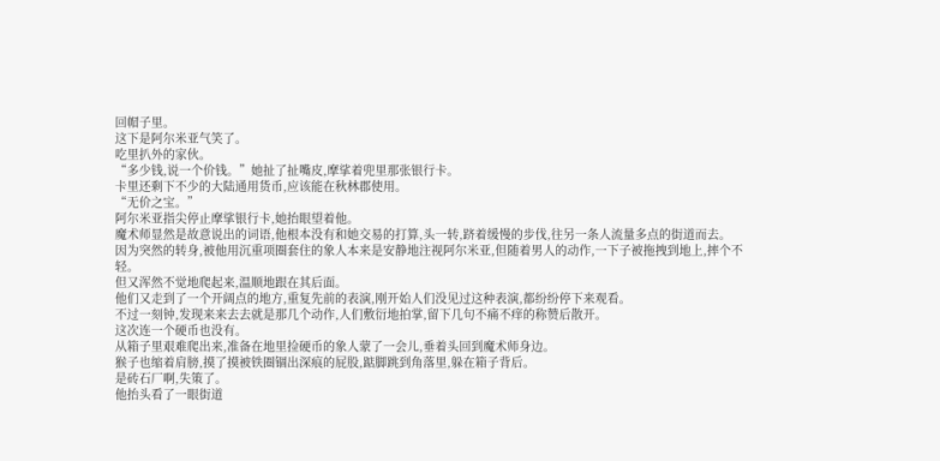回帽子里。
这下是阿尔米亚气笑了。
吃里扒外的家伙。
“多少钱,说一个价钱。”她扯了扯嘴皮,摩挲着兜里那张银行卡。
卡里还剩下不少的大陆通用货币,应该能在秋林郡使用。
“无价之宝。”
阿尔米亚指尖停止摩挲银行卡,她抬眼望着他。
魔术师显然是故意说出的词语,他根本没有和她交易的打算,头一转,跻着缓慢的步伐,往另一条人流量多点的街道而去。
因为突然的转身,被他用沉重项圈套住的象人本来是安静地注视阿尔米亚,但随着男人的动作,一下子被拖拽到地上,摔个不轻。
但又浑然不觉地爬起来,温顺地跟在其后面。
他们又走到了一个开阔点的地方,重复先前的表演,刚开始人们没见过这种表演,都纷纷停下来观看。
不过一刻钟,发现来来去去就是那几个动作,人们敷衍地拍掌,留下几句不痛不痒的称赞后散开。
这次连一个硬币也没有。
从箱子里艰难爬出来,准备在地里捡硬币的象人蒙了一会儿,垂着头回到魔术师身边。
猴子也缩着肩膀,摸了摸被铁圈锢出深痕的屁股,踮脚跳到角落里,躲在箱子背后。
是砖石厂啊,失策了。
他抬头看了一眼街道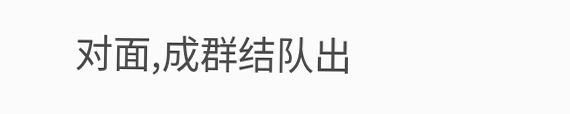对面,成群结队出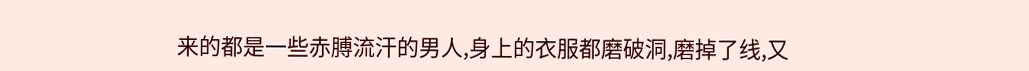来的都是一些赤膊流汗的男人,身上的衣服都磨破洞,磨掉了线,又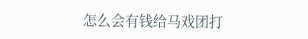怎么会有钱给马戏团打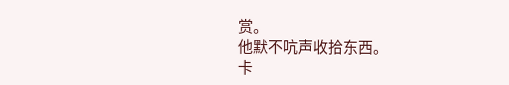赏。
他默不吭声收拾东西。
卡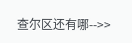查尔区还有哪-->>